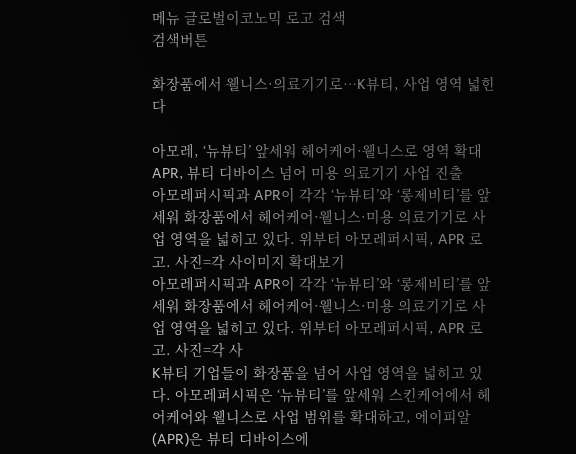메뉴 글로벌이코노믹 로고 검색
검색버튼

화장품에서 웰니스·의료기기로…K뷰티, 사업 영역 넓힌다

아모레, ‘뉴뷰티’ 앞세워 헤어케어·웰니스로 영역 확대
APR, 뷰티 디바이스 넘어 미용 의료기기 사업 진출
아모레퍼시픽과 APR이 각각 ‘뉴뷰티’와 ‘롱제비티’를 앞세워 화장품에서 헤어케어·웰니스·미용 의료기기로 사업 영역을 넓히고 있다. 위부터 아모레퍼시픽, APR 로고. 사진=각 사이미지 확대보기
아모레퍼시픽과 APR이 각각 ‘뉴뷰티’와 ‘롱제비티’를 앞세워 화장품에서 헤어케어·웰니스·미용 의료기기로 사업 영역을 넓히고 있다. 위부터 아모레퍼시픽, APR 로고. 사진=각 사
K뷰티 기업들이 화장품을 넘어 사업 영역을 넓히고 있다. 아모레퍼시픽은 ‘뉴뷰티’를 앞세워 스킨케어에서 헤어케어와 웰니스로 사업 범위를 확대하고, 에이피알(APR)은 뷰티 디바이스에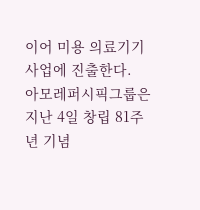이어 미용 의료기기 사업에 진출한다.
아모레퍼시픽그룹은 지난 4일 창립 81주년 기념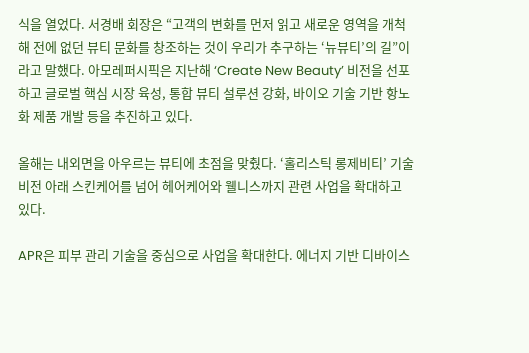식을 열었다. 서경배 회장은 “고객의 변화를 먼저 읽고 새로운 영역을 개척해 전에 없던 뷰티 문화를 창조하는 것이 우리가 추구하는 ‘뉴뷰티’의 길”이라고 말했다. 아모레퍼시픽은 지난해 ‘Create New Beauty’ 비전을 선포하고 글로벌 핵심 시장 육성, 통합 뷰티 설루션 강화, 바이오 기술 기반 항노화 제품 개발 등을 추진하고 있다.

올해는 내외면을 아우르는 뷰티에 초점을 맞췄다. ‘홀리스틱 롱제비티’ 기술 비전 아래 스킨케어를 넘어 헤어케어와 웰니스까지 관련 사업을 확대하고 있다.

APR은 피부 관리 기술을 중심으로 사업을 확대한다. 에너지 기반 디바이스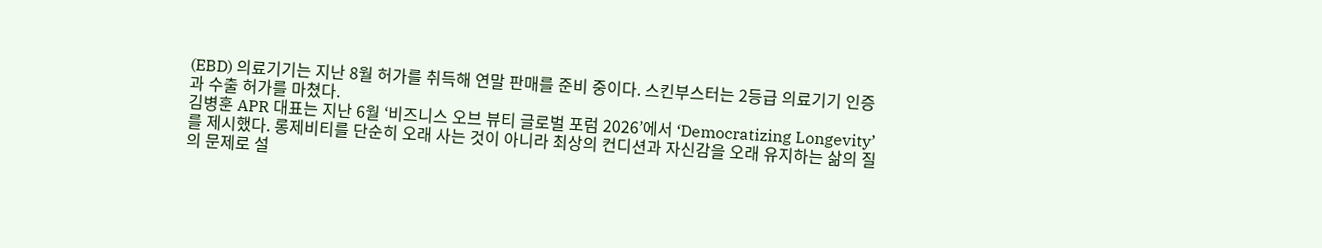(EBD) 의료기기는 지난 8월 허가를 취득해 연말 판매를 준비 중이다. 스킨부스터는 2등급 의료기기 인증과 수출 허가를 마쳤다.
김병훈 APR 대표는 지난 6월 ‘비즈니스 오브 뷰티 글로벌 포럼 2026’에서 ‘Democratizing Longevity’를 제시했다. 롱제비티를 단순히 오래 사는 것이 아니라 최상의 컨디션과 자신감을 오래 유지하는 삶의 질의 문제로 설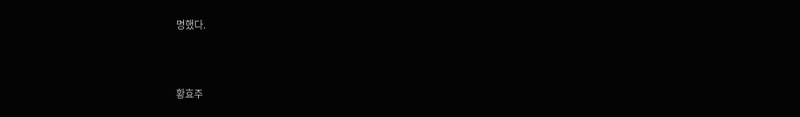명했다.


황효주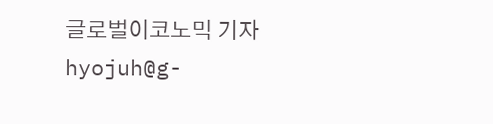글로벌이코노믹 기자 hyojuh@g-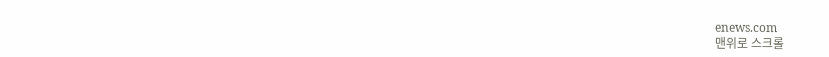enews.com
맨위로 스크롤